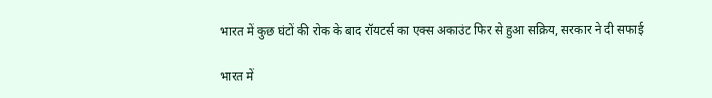भारत में कुछ घंटों की रोक के बाद रॉयटर्स का एक्स अकाउंट फिर से हुआ सक्रिय, सरकार ने दी सफाई

भारत में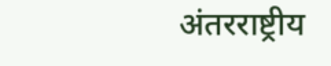अंतरराष्ट्रीय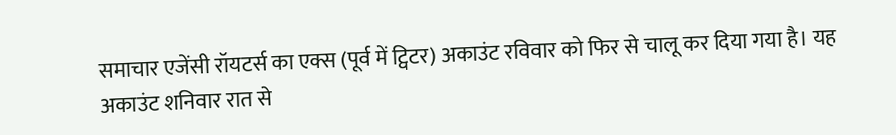समाचार एजेंसी रॉयटर्स का एक्स (पूर्व में ट्विटर) अकाउंट रविवार को फिर से चालू कर दिया गया है। यह अकाउंट शनिवार रात से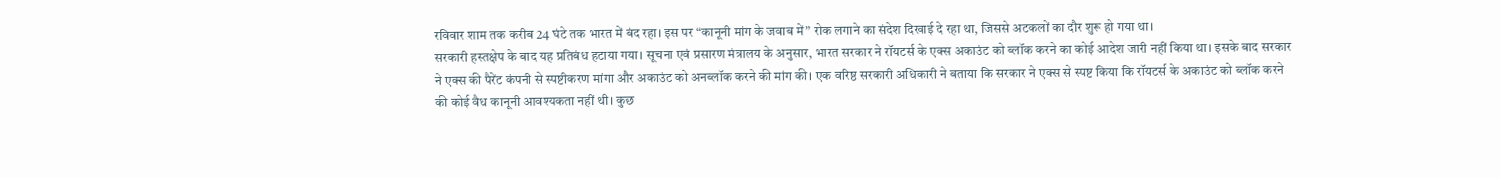रविवार शाम तक करीब 24 घंटे तक भारत में बंद रहा। इस पर “कानूनी मांग के जवाब में” रोक लगाने का संदेश दिखाई दे रहा था, जिससे अटकलों का दौर शुरू हो गया था।
सरकारी हस्तक्षेप के बाद यह प्रतिबंध हटाया गया। सूचना एवं प्रसारण मंत्रालय के अनुसार, भारत सरकार ने रॉयटर्स के एक्स अकाउंट को ब्लॉक करने का कोई आदेश जारी नहीं किया था। इसके बाद सरकार ने एक्स की पैरेंट कंपनी से स्पष्टीकरण मांगा और अकाउंट को अनब्लॉक करने की मांग की। एक वरिष्ठ सरकारी अधिकारी ने बताया कि सरकार ने एक्स से स्पष्ट किया कि रॉयटर्स के अकाउंट को ब्लॉक करने की कोई वैध कानूनी आवश्यकता नहीं थी। कुछ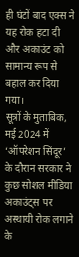ही घंटों बाद एक्स ने यह रोक हटा दी और अकाउंट को सामान्य रूप से बहाल कर दिया गया।
सूत्रों के मुताबिक, मई 2024 में ‘ऑपरेशन सिंदूर’ के दौरान सरकार ने कुछ सोशल मीडिया अकाउंट्स पर अस्थायी रोक लगाने के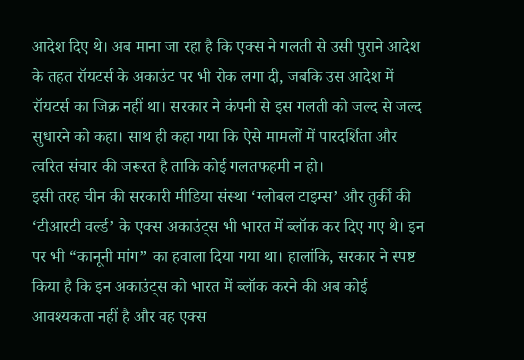आदेश दिए थे। अब माना जा रहा है कि एक्स ने गलती से उसी पुराने आदेश के तहत रॉयटर्स के अकाउंट पर भी रोक लगा दी, जबकि उस आदेश में रॉयटर्स का जिक्र नहीं था। सरकार ने कंपनी से इस गलती को जल्द से जल्द सुधारने को कहा। साथ ही कहा गया कि ऐसे मामलों में पारदर्शिता और त्वरित संचार की जरूरत है ताकि कोई गलतफहमी न हो।
इसी तरह चीन की सरकारी मीडिया संस्था ‘ग्लोबल टाइम्स’ और तुर्की की ‘टीआरटी वर्ल्ड’ के एक्स अकाउंट्स भी भारत में ब्लॉक कर दिए गए थे। इन पर भी “कानूनी मांग” का हवाला दिया गया था। हालांकि, सरकार ने स्पष्ट किया है कि इन अकाउंट्स को भारत में ब्लॉक करने की अब कोई आवश्यकता नहीं है और वह एक्स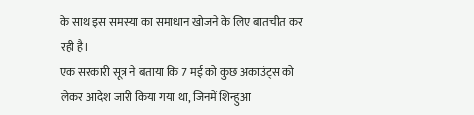के साथ इस समस्या का समाधान खोजने के लिए बातचीत कर रही है।
एक सरकारी सूत्र ने बताया कि 7 मई को कुछ अकाउंट्स को लेकर आदेश जारी किया गया था, जिनमें शिन्हुआ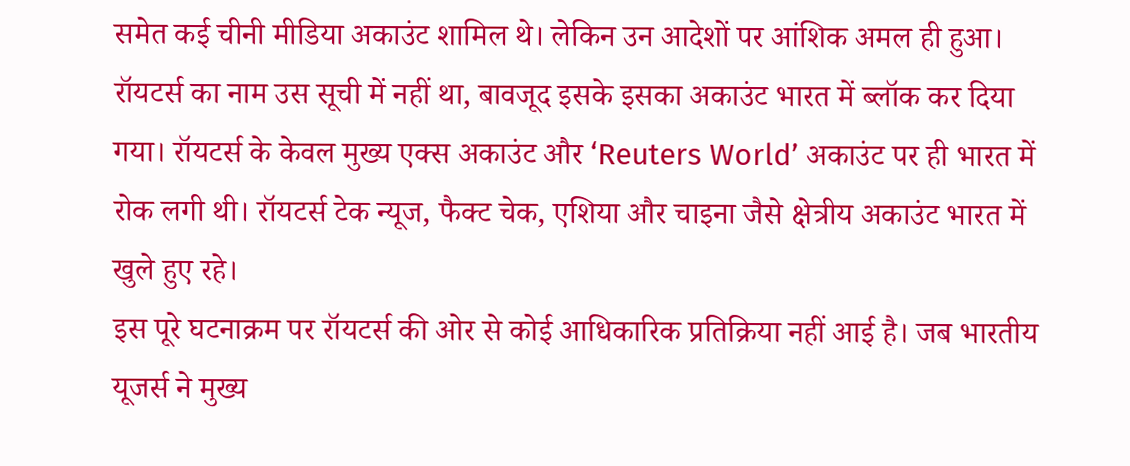समेत कई चीनी मीडिया अकाउंट शामिल थे। लेकिन उन आदेशों पर आंशिक अमल ही हुआ। रॉयटर्स का नाम उस सूची में नहीं था, बावजूद इसके इसका अकाउंट भारत में ब्लॉक कर दिया गया। रॉयटर्स के केवल मुख्य एक्स अकाउंट और ‘Reuters World’ अकाउंट पर ही भारत में रोक लगी थी। रॉयटर्स टेक न्यूज, फैक्ट चेक, एशिया और चाइना जैसे क्षेत्रीय अकाउंट भारत में खुले हुए रहे।
इस पूरे घटनाक्रम पर रॉयटर्स की ओर से कोई आधिकारिक प्रतिक्रिया नहीं आई है। जब भारतीय यूजर्स ने मुख्य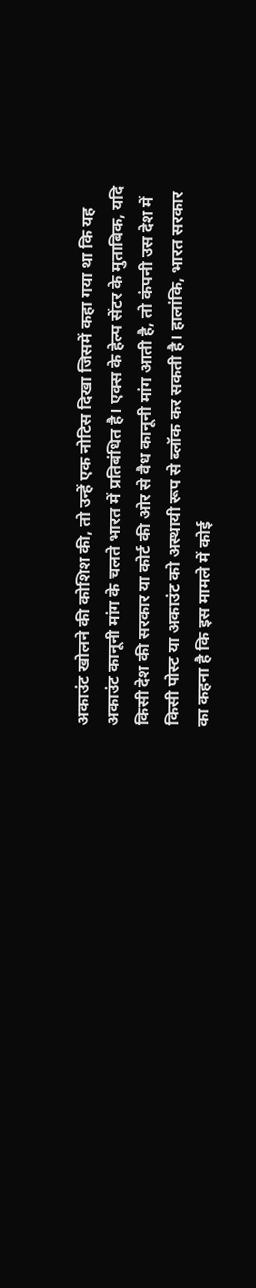अकाउंट खोलने की कोशिश की, तो उन्हें एक नोटिस दिखा जिसमें कहा गया था कि यह अकाउंट कानूनी मांग के चलते भारत में प्रतिबंधित है। एक्स के हेल्प सेंटर के मुताबिक, यदि किसी देश की सरकार या कोर्ट की ओर से वैध कानूनी मांग आती है, तो कंपनी उस देश में किसी पोस्ट या अकाउंट को अस्थायी रूप से ब्लॉक कर सकती है। हालांकि, भारत सरकार का कहना है कि इस मामले में कोई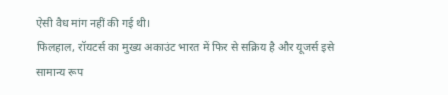ऐसी वैध मांग नहीं की गई थी।
फिलहाल, रॉयटर्स का मुख्य अकाउंट भारत में फिर से सक्रिय है और यूजर्स इसे सामान्य रूप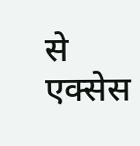से एक्सेस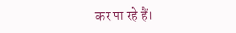कर पा रहे हैं।